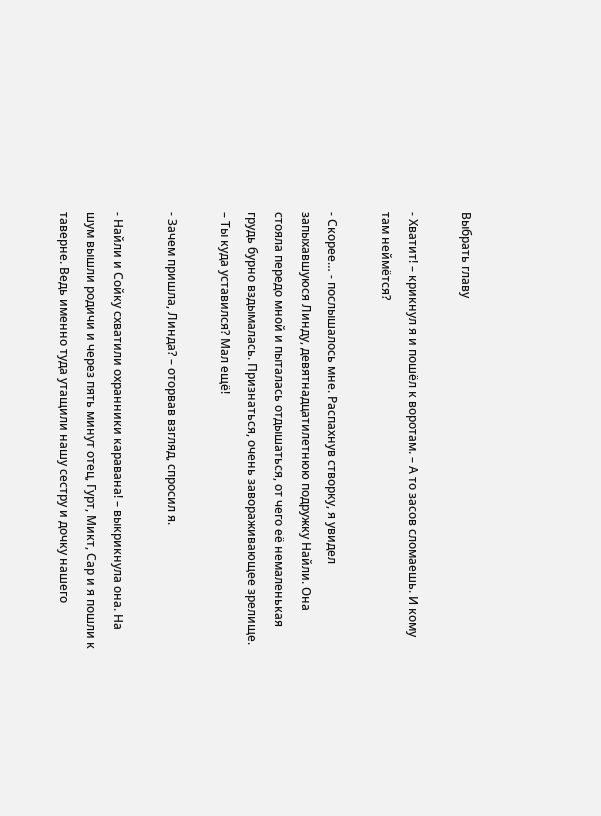Выбрать главу

- Хватит! – крикнул я и пошёл к воротам. – А то засов сломаешь. И кому там неймётся?

- Скорее… - послышалось мне. Распахнув створку, я увидел запыхавшуюся Линду, девятнадцатилетнюю подружку Найли. Она стояла передо мной и пыталась отдышаться, от чего её немаленькая грудь бурно вздымалась. Признаться, очень завораживающее зрелище. – Ты куда уставился? Мал ещё!

- Зачем пришла, Линда? – оторвав взгляд, спросил я.

- Найли и Сойку схватили охранники каравана! – выкрикнула она. На шум вышли родичи и через пять минут отец, Гурт, Микт, Сар и я пошли к таверне. Ведь именно туда утащили нашу сестру и дочку нашего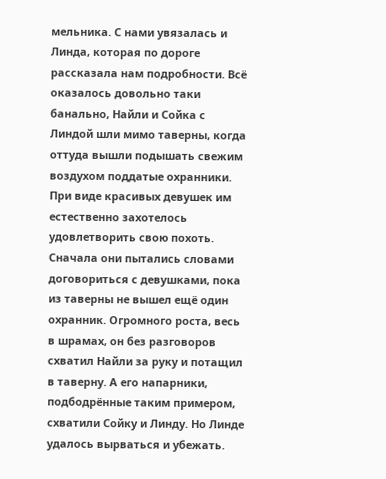мельника. С нами увязалась и Линда, которая по дороге рассказала нам подробности. Всё оказалось довольно таки банально, Найли и Сойка с Линдой шли мимо таверны, когда оттуда вышли подышать свежим воздухом поддатые охранники. При виде красивых девушек им естественно захотелось удовлетворить свою похоть. Сначала они пытались словами договориться с девушками, пока из таверны не вышел ещё один охранник. Огромного роста, весь в шрамах, он без разговоров схватил Найли за руку и потащил в таверну. А его напарники, подбодрённые таким примером, схватили Сойку и Линду. Но Линде удалось вырваться и убежать.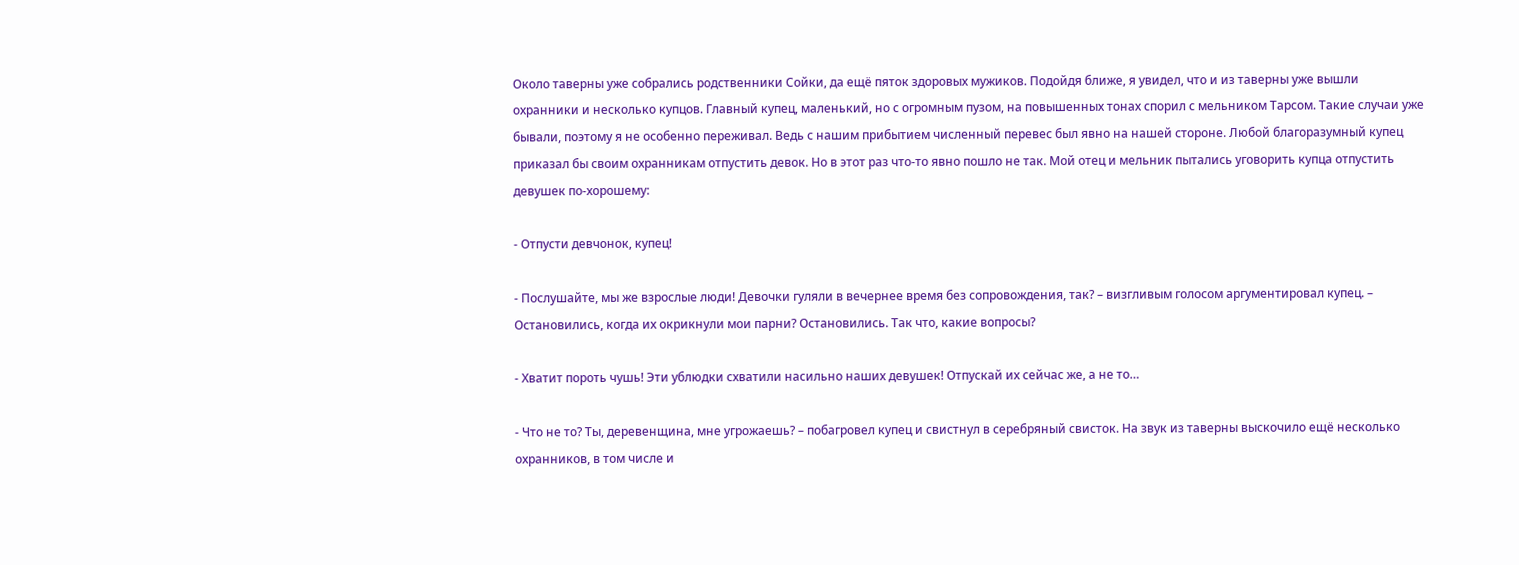Около таверны уже собрались родственники Сойки, да ещё пяток здоровых мужиков. Подойдя ближе, я увидел, что и из таверны уже вышли охранники и несколько купцов. Главный купец, маленький, но с огромным пузом, на повышенных тонах спорил с мельником Тарсом. Такие случаи уже бывали, поэтому я не особенно переживал. Ведь с нашим прибытием численный перевес был явно на нашей стороне. Любой благоразумный купец приказал бы своим охранникам отпустить девок. Но в этот раз что-то явно пошло не так. Мой отец и мельник пытались уговорить купца отпустить девушек по-хорошему:

- Отпусти девчонок, купец!

- Послушайте, мы же взрослые люди! Девочки гуляли в вечернее время без сопровождения, так? – визгливым голосом аргументировал купец. – Остановились, когда их окрикнули мои парни? Остановились. Так что, какие вопросы?

- Хватит пороть чушь! Эти ублюдки схватили насильно наших девушек! Отпускай их сейчас же, а не то…

- Что не то? Ты, деревенщина, мне угрожаешь? – побагровел купец и свистнул в серебряный свисток. На звук из таверны выскочило ещё несколько охранников, в том числе и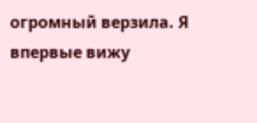огромный верзила. Я впервые вижу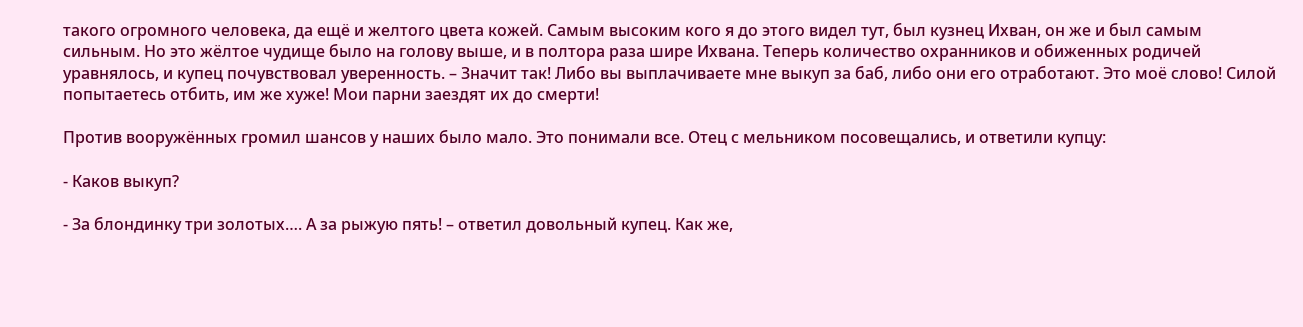такого огромного человека, да ещё и желтого цвета кожей. Самым высоким кого я до этого видел тут, был кузнец Ихван, он же и был самым сильным. Но это жёлтое чудище было на голову выше, и в полтора раза шире Ихвана. Теперь количество охранников и обиженных родичей уравнялось, и купец почувствовал уверенность. – Значит так! Либо вы выплачиваете мне выкуп за баб, либо они его отработают. Это моё слово! Силой попытаетесь отбить, им же хуже! Мои парни заездят их до смерти!

Против вооружённых громил шансов у наших было мало. Это понимали все. Отец с мельником посовещались, и ответили купцу:

- Каков выкуп?

- За блондинку три золотых…. А за рыжую пять! – ответил довольный купец. Как же,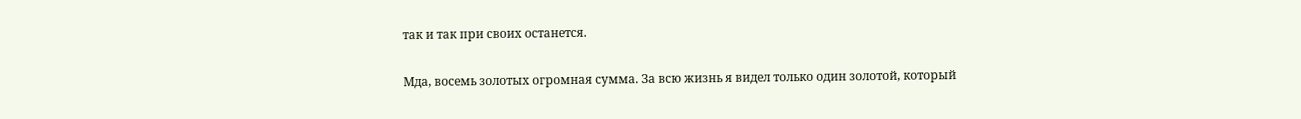так и так при своих останется.

Мда, восемь золотых огромная сумма. За всю жизнь я видел только один золотой, который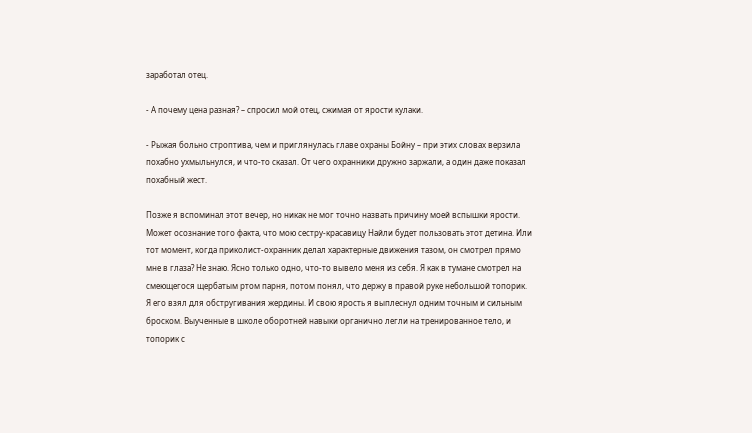заработал отец.

- А почему цена разная? – спросил мой отец, сжимая от ярости кулаки.

- Рыжая больно строптива, чем и приглянулась главе охраны Бойну – при этих словах верзила похабно ухмыльнулся, и что-то сказал. От чего охранники дружно заржали, а один даже показал похабный жест.

Позже я вспоминал этот вечер, но никак не мог точно назвать причину моей вспышки ярости. Может осознание того факта, что мою сестру-красавицу Найли будет пользовать этот детина. Или тот момент, когда приколист-охранник делал характерные движения тазом, он смотрел прямо мне в глаза? Не знаю. Ясно только одно, что-то вывело меня из себя. Я как в тумане смотрел на смеющегося щербатым ртом парня, потом понял, что держу в правой руке небольшой топорик. Я его взял для обстругивания жердины. И свою ярость я выплеснул одним точным и сильным броском. Выученные в школе оборотней навыки органично легли на тренированное тело, и топорик с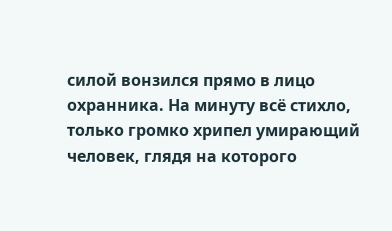силой вонзился прямо в лицо охранника. На минуту всё стихло, только громко хрипел умирающий человек, глядя на которого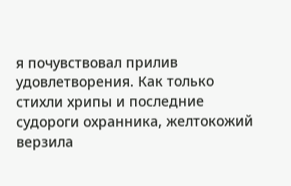я почувствовал прилив удовлетворения. Как только стихли хрипы и последние судороги охранника, желтокожий верзила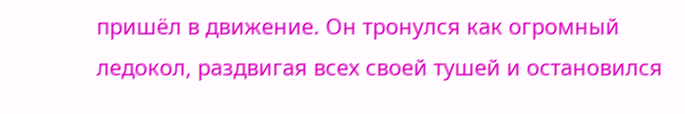пришёл в движение. Он тронулся как огромный ледокол, раздвигая всех своей тушей и остановился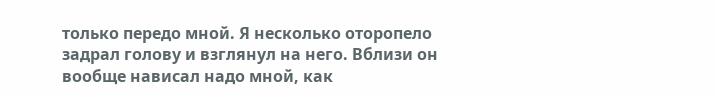только передо мной. Я несколько оторопело задрал голову и взглянул на него. Вблизи он вообще нависал надо мной, как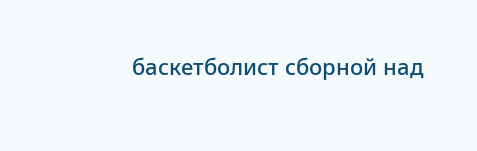баскетболист сборной над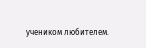учеником любителем.